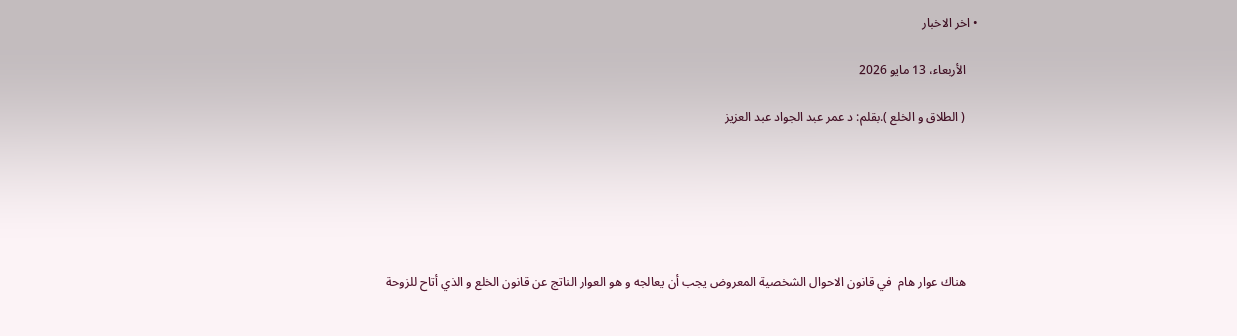• اخر الاخبار

    الأربعاء، 13 مايو 2026

    ( الطلاق و الخلع ).بقلم: د عمر عبد الجواد عبد العزيز






    هناك عوار هام  في قانون الاحوال الشخصية المعروض يجب أن يعالجه و هو العوار الناتج عن قانون الخلع و الذي أتاح للزوحة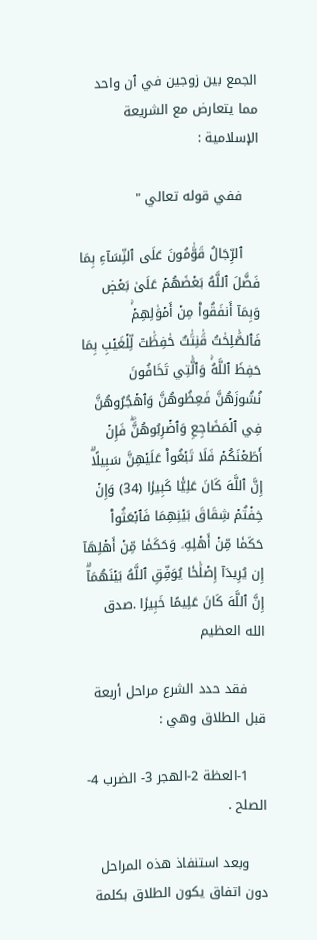الجمع بين زوجين في ٱن واحد مما يتعارض مع الشريعة الإسلامية :

    ففي قوله تعالي "

    ٱلرِّجَالُ قَوَّٰمُونَ عَلَى ٱلنِّسَآءِ بِمَا فَضَّلَ ٱللَّهُ بَعۡضَهُمۡ عَلَىٰ بَعۡضٖ وَبِمَآ أَنفَقُواْ مِنۡ أَمۡوَٰلِهِمۡۚ فَٱلصَّٰلِحَٰتُ قَٰنِتَٰتٌ حَٰفِظَٰتٞ لِّلۡغَيۡبِ بِمَا حَفِظَ ٱللَّهُۚ وَٱلَّٰتِي تَخَافُونَ نُشُوزَهُنَّ فَعِظُوهُنَّ وَٱهۡجُرُوهُنَّ فِي ٱلۡمَضَاجِعِ وَٱضۡرِبُوهُنَّۖ فَإِنۡ أَطَعۡنَكُمۡ فَلَا تَبۡغُواْ عَلَيۡهِنَّ سَبِيلًاۗ إِنَّ ٱللَّهَ كَانَ عَلِيّٗا كَبِيرٗا (34) وَإِنۡ خِفۡتُمۡ شِقَاقَ بَيۡنِهِمَا فَٱبۡعَثُواْ حَكَمٗا مِّنۡ أَهۡلِهِۦ وَحَكَمٗا مِّنۡ أَهۡلِهَآ إِن يُرِيدَآ إِصۡلَٰحٗا يُوَفِّقِ ٱللَّهُ بَيۡنَهُمَآۗ إِنَّ ٱللَّهَ كَانَ عَلِيمًا خَبِيرٗا .صدق الله العظيم

    فقد حدد الشرع مراحل أربعة قبل الطلاق وهي :

    1-العظة 2-الهجر 3- الضرب 4- الصلح .

    وبعد استنفاذ هذه المراحل دون اتفاق يكون الطلاق بكلمة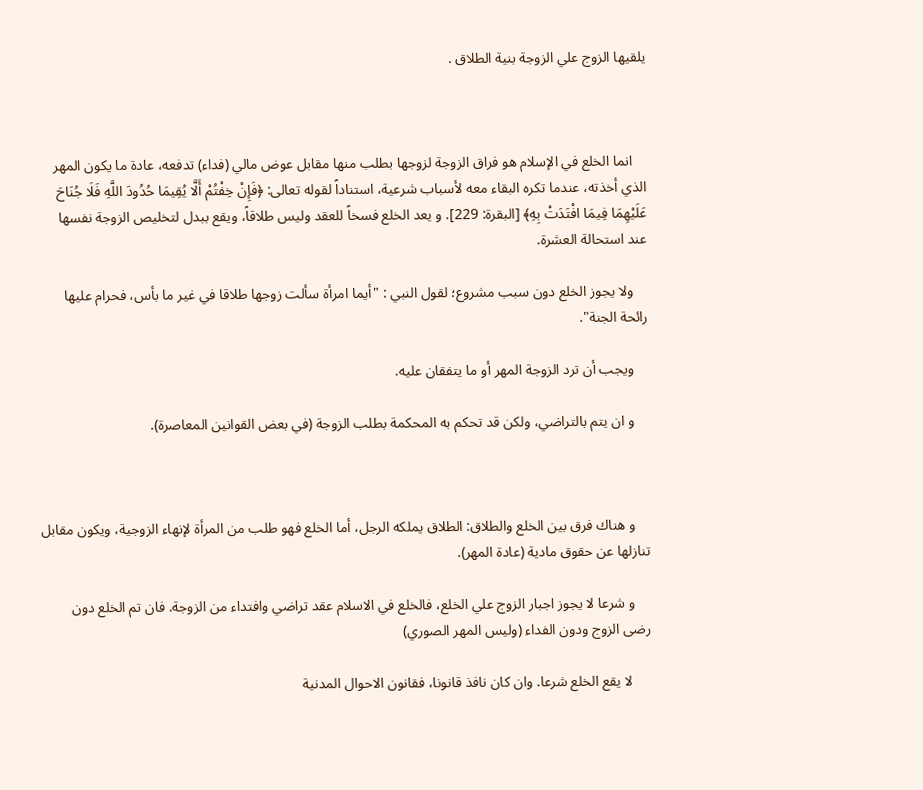يلقيها الزوج علي الزوجة بنية الطلاق .



    انما الخلع في الإسلام هو فراق الزوجة لزوجها بطلب منها مقابل عوض مالي (فداء) تدفعه، عادة ما يكون المهر الذي أخذته، عندما تكره البقاء معه لأسباب شرعية، استناداً لقوله تعالى: ﴿فَإِنْ خِفْتُمْ أَلَّا يُقِيمَا حُدُودَ اللَّهِ فَلَا جُنَاحَ عَلَيْهِمَا فِيمَا افْتَدَتْ بِهِ﴾ [البقرة: 229]. و يعد الخلع فسخاً للعقد وليس طلاقاً، ويقع ببدل لتخليص الزوجة نفسها عند استحالة العشرة.

    ولا يجوز الخلع دون سبب مشروع؛ لقول النبي : "أيما امرأة سألت زوجها طلاقا في غير ما بأس، فحرام عليها رائحة الجنة".

    ويجب أن ترد الزوجة المهر أو ما يتفقان عليه.

    و ان يتم بالتراضي، ولكن قد تحكم به المحكمة بطلب الزوجة (في بعض القوانين المعاصرة).



    و هناك فرق بين الخلع والطلاق: الطلاق يملكه الرجل، أما الخلع فهو طلب من المرأة لإنهاء الزوجية، ويكون مقابل تنازلها عن حقوق مادية (عادة المهر).

    و شرعا لا يجوز اجبار الزوج علي الخلع، فالخلع في الاسلام عقد تراضي وافتداء من الزوجة. فان تم الخلع دون رضى الزوج ودون الفداء (وليس المهر الصوري)

     لا يقع الخلع شرعا. وان كان نافذ قانونا، فقانون الاحوال المدنية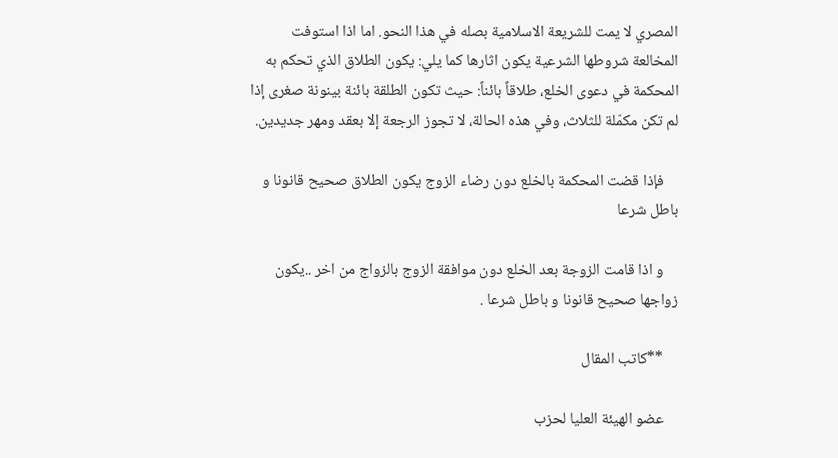المصري لا يمت للشريعة الاسلامية بصله في هذا النحو. اما اذا استوفت المخالعة شروطها الشرعية يكون اثارها كما يلي: يكون الطلاق الذي تحكم به المحكمة في دعوى الخلع، طلاقاً بائناً: حيث تكون الطلقة بائنة بينونة صغرى إذا لم تكن مكمّلة للثلاث، وفي هذه الحالة، لا تجوز الرجعة إلا بعقد ومهر جديدين.

    فإذا قضت المحكمة بالخلع دون رضاء الزوج يكون الطلاق صحيح قانونا و باطل شرعا

    و اذا قامت الزوجة بعد الخلع دون موافقة الزوج بالزواج من اخر ..يكون زواجها صحيح قانونا و باطل شرعا .

    **كاتب المقال

    عضو الهيئة العليا لحزب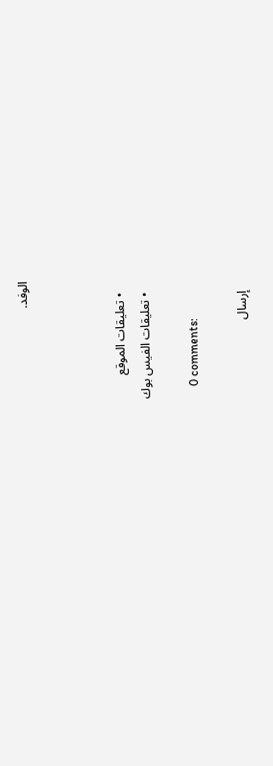الوفد.



    • تعليقات الموقع
    • تعليقات الفيس بوك

    0 comments:

    إرسال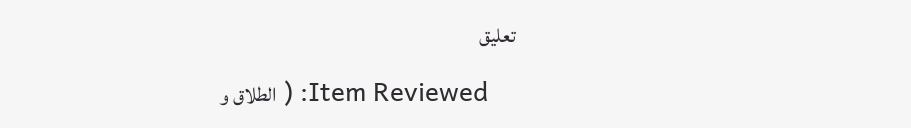تعليق

    Item Reviewed: ( الطلاق و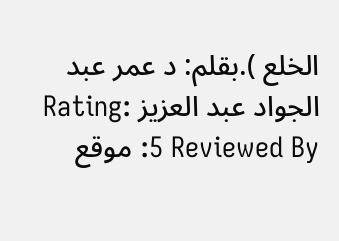الخلع ).بقلم: د عمر عبد الجواد عبد العزيز Rating: 5 Reviewed By: موقع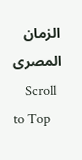الزمان المصرى
    Scroll to Top